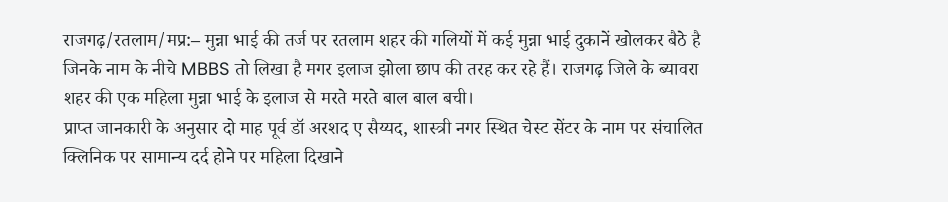राजगढ़/रतलाम/मप्र:– मुन्ना भाई की तर्ज पर रतलाम शहर की गलियों में कई मुन्ना भाई दुकानें खोलकर बैठे है जिनके नाम के नीचे MBBS तो लिखा है मगर इलाज झोला छाप की तरह कर रहे हैं। राजगढ़ जिले के ब्यावरा शहर की एक महिला मुन्ना भाई के इलाज से मरते मरते बाल बाल बची।
प्राप्त जानकारी के अनुसार दो माह पूर्व डॉ अरशद ए सैय्यद, शास्त्री नगर स्थित चेस्ट सेंटर के नाम पर संचालित क्लिनिक पर सामान्य दर्द होने पर महिला दिखाने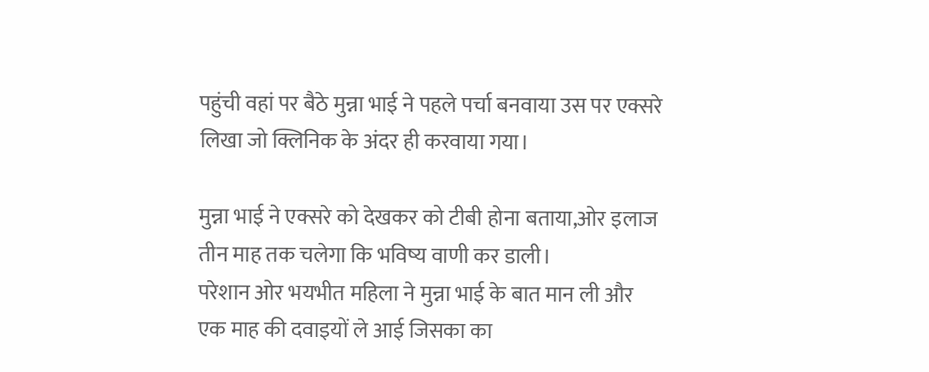पहुंची वहां पर बैठे मुन्ना भाई ने पहले पर्चा बनवाया उस पर एक्सरे लिखा जो क्लिनिक के अंदर ही करवाया गया।

मुन्ना भाई ने एक्सरे को देखकर को टीबी होना बताया,ओर इलाज तीन माह तक चलेगा कि भविष्य वाणी कर डाली।
परेशान ओर भयभीत महिला ने मुन्ना भाई के बात मान ली और एक माह की दवाइयों ले आई जिसका का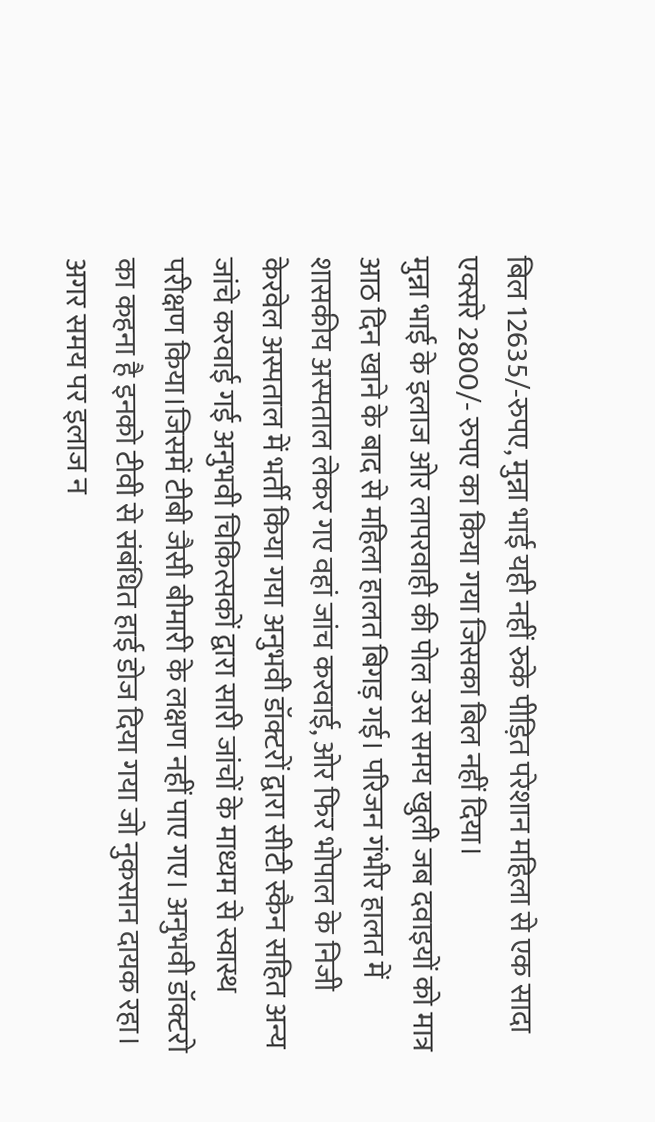बिल 12635/-रुपए, मुन्ना भाई यही नहीं रुके पीड़ित परेशान महिला से एक सादा एक्सरे 2800/- रुपए का किया गया जिसका बिल नहीं दिया।
मुन्ना भाई के इलाज ओर लापरवाही की पोल उस समय खुली जब दवाइयों को मात्र आठ दिन खाने के बाद से महिला हालत बिगड़ गई। परिजन गंभीर हालत में शासकीय अस्पताल लेकर गए वहां जांच करवाई, ओर फिर भोपाल के निजी केरवेल अस्पताल में भर्ती किया गया अनुभवी डॉक्टरों द्वारा सीटी स्कैन सहित अन्य जांचे करवाई गई अनुभवी चिकित्सकों द्वारा सारी जांचों के माध्यम से स्वास्थ परीक्षण किया।जिसमें टीबी जैसी बीमारी के लक्षण नहीं पाए गए। अनुभवी डॉक्टरो का कहना है इनको टीवी से संबंधित हाई डोज दिया गया जो नुकसान दायक रहा। अगर समय पर इलाज न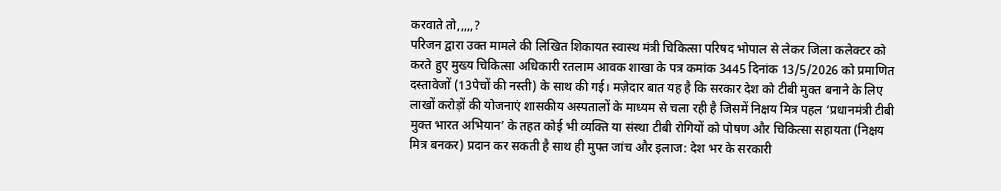करवाते तो,,,,,?
परिजन द्वारा उक्त मामले की लिखित शिकायत स्वास्थ मंत्री चिकित्सा परिषद भोपाल से लेकर जिला कलेक्टर को करते हुए मुख्य चिकित्सा अधिकारी रतलाम आवक शाखा के पत्र कमांक 3445 दिनांक 13/5/2026 को प्रमाणित दस्तावेजों (13पेचों की नस्ती) के साथ की गई। मज़ेदार बात यह है कि सरकार देश को टीबी मुक्त बनाने के लिए लाखों करोड़ों की योजनाएं शासकीय अस्पतालों के माध्यम से चला रही है जिसमें निक्षय मित्र पहल ‘प्रधानमंत्री टीबी मुक्त भारत अभियान’ के तहत कोई भी व्यक्ति या संस्था टीबी रोगियों को पोषण और चिकित्सा सहायता (निक्षय मित्र बनकर) प्रदान कर सकती है साथ ही मुफ्त जांच और इलाज: देश भर के सरकारी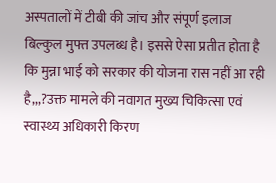अस्पतालों में टीबी की जांच और संपूर्ण इलाज बिल्कुल मुफ्त उपलब्ध है। इससे ऐसा प्रतीत होता है कि मुन्ना भाई को सरकार की योजना रास नहीं आ रही है,,,?उक्त मामले की नवागत मुख्य चिकित्सा एवं स्वास्थ्य अधिकारी किरण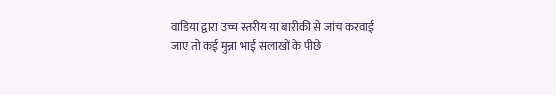वाडिया द्वारा उच्च स्तरीय या बारीकी से जांच करवाई जाए तो कई मुन्ना भाई सलाखों के पीछे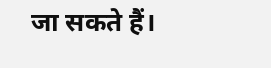जा सकते हैं।